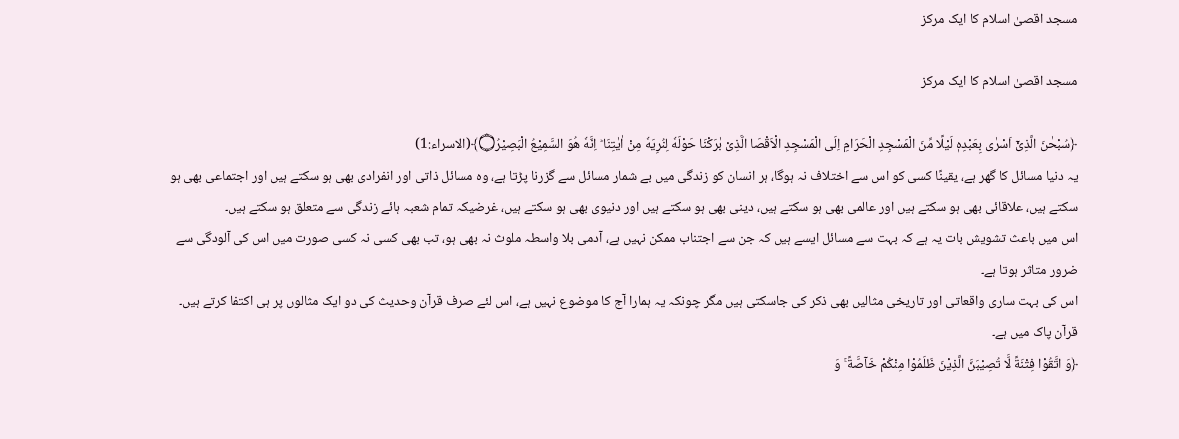مسجد اقصیٰ اسلام کا ایک مرکز

مسجد اقصیٰ اسلام کا ایک مرکز

﴿سُبْحٰنَ الَّذِیْۤ اَسْرٰی بِعَبْدِهٖ لَیْلًا مِّنَ الْمَسْجِدِ الْحَرَامِ اِلَی الْمَسْجِدِ الْاَقْصَا الَّذِیْ بٰرَكْنَا حَوْلَهٗ لِنُرِیَهٗ مِنْ اٰیٰتِنَا ؕ اِنَّهٗ هُوَ السَّمِیْعُ الْبَصِیْرُ۝﴾(الاسراء:1)
یہ دنیا مسائل کا گھر ہے، یقینًا کسی کو اس سے اختلاف نہ ہوگا، ہر انسان کو زندگی میں بے شمار مسائل سے گزرنا پڑتا ہے، وہ مسائل ذاتی اور انفرادی بھی ہو سکتے ہیں اور اجتماعی بھی ہو سکتے ہیں، علاقائی بھی ہو سکتے ہیں اور عالمی بھی ہو سکتے ہیں، دینی بھی ہو سکتے ہیں اور دنیوی بھی ہو سکتے ہیں، غرضیکہ تمام شعبہ ہائے زندگی سے متعلق ہو سکتے ہیں۔
اس میں باعث تشویش بات یہ ہے کہ بہت سے مسائل ایسے ہیں کہ جن سے اجتناب ممکن نہیں ہے، آدمی بلا واسطہ ملوث نہ بھی ہو، تب بھی کسی نہ کسی صورت میں اس کی آلودگی سے ضرور متاثر ہوتا ہے۔
اس کی بہت ساری واقعاتی اور تاریخی مثالیں بھی ذکر کی جاسکتی ہیں مگر چونکہ یہ ہمارا آج کا موضوع نہیں ہے، اس لئے صرف قرآن وحدیث کی دو ایک مثالوں پر ہی اکتفا کرتے ہیں۔ قرآن پاک میں ہے۔
﴿وَ اتَّقُوْا فِتْنَةً لَّا تُصِیْبَنَّ الَّذِیْنَ ظَلَمُوْا مِنْكُمْ خَآصَّةً ۚ وَ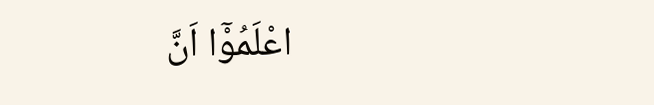اعْلَمُوْۤا اَنَّ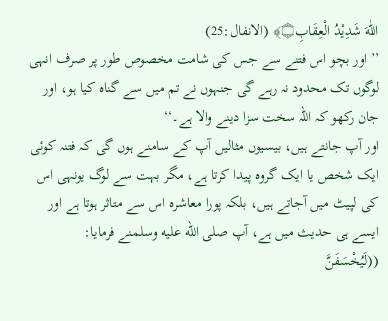اللّٰهَ شَدِیْدُ الْعِقَابِ۝﴾ (الانفال:25)
’’ اور بچو اس فتنے سے جس کی شامت مخصوص طور پر صرف انہی لوگوں تک محدود نہ رہے گی جنہوں نے تم میں سے گناہ کیا ہو، اور جان رکھو کہ اللہ سخت سزا دینے والا ہے۔‘‘
اور آپ جانتے ہیں، بیسیوں مثالیں آپ کے سامنے ہوں گی کہ فتنہ کوئی ایک شخص یا ایک گروہ پیدا کرتا ہے، مگر بہت سے لوگ یونہی اس کی لپیٹ میں آجاتے ہیں، بلکہ پورا معاشرہ اس سے متاثر ہوتا ہے اور ایسے ہی حدیث میں ہے، آپ صلى الله عليه وسلمنے فرمایا:
((لَيُخْسَفَنَّ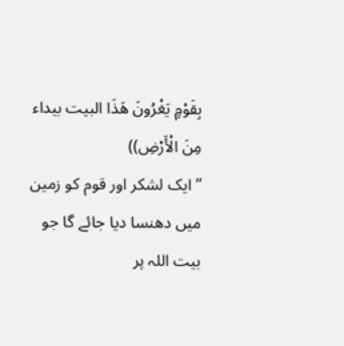بِقَوْمٍ يَغْرُونَ هَذَا البيت بيداء مِنَ الْأَرْضِ))
’’ ایک لشکر اور قوم کو زمین میں دھنسا دیا جائے گا جو بیت اللہ پر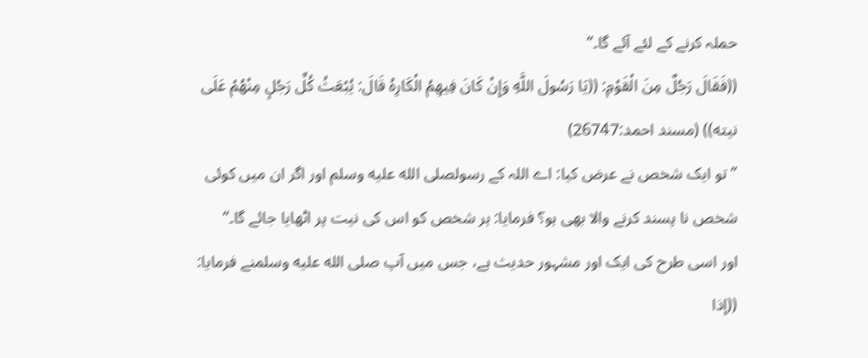حملہ کرنے کے لئے آئے گا۔‘‘
((فَقَالَ رَجُلٌ مِنَ الْقَوْمِ: ((يَا رَسُولَ اللَّهِ وَإِنْ كَانَ فِيهِمُ الْكَارِهُ قَالَ: يُبْعَثُ كُلِّ رَجُلٍ مِنْهُمْ عَلَى نيته)) (مسند احمد:26747)
’’ تو ایک شخص نے عرض کیا: اے اللہ کے رسولصلى الله عليه وسلم اور اگر ان میں کوئی شخص نا پسند کرنے والا بھی ہو؟ فرمایا: ہر شخص کو اس کی نیت پر اٹھایا جائے گا۔‘‘
اور اسی طرح کی ایک اور مشہور حدیث ہے، جس میں آپ صلى الله عليه وسلمنے فرمایا:
((إذا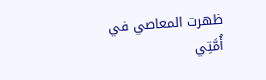ظهرت المعاصي في أُمَّتِي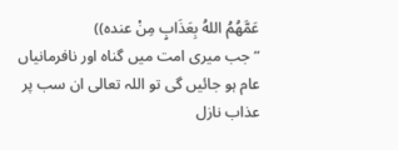عَمَّهُمُ اللهُ بِعَذَابٍ مِنْ عنده))
’’ جب میری امت میں گناہ اور نافرمانیاں عام ہو جائیں گی تو اللہ تعالی ان سب پر عذاب نازل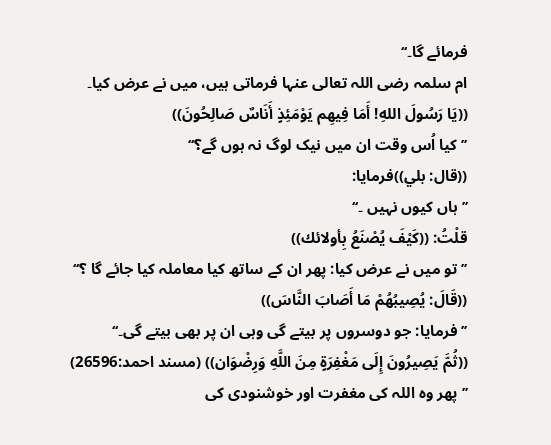فرمائے گا۔‘‘
ام سلمہ رضی اللہ تعالی عنہا فرماتی ہیں، میں نے عرض کیا۔
((يَا رَسُولَ اللهِ! أَمَا فِيهِم يَوْمَئِذٍ أَنَاسٌ صَالِحُونَ))
’’ کیا اُس وقت ان میں نیک لوگ نہ ہوں گے؟‘‘
((قال: بلي))فرمایا:
’’ہاں کیوں نہیں ۔‘‘
قلْتُ: ((كَيْفَ يُصْنَعُ بِأولائك))
’’تو میں نے عرض کیا: پھر ان کے ساتھ کیا معاملہ کیا جائے گا ؟‘‘
((قَالَ: يُصِيبُهُمْ مَا أَصَابَ النَّاسَ))
’’فرمایا: جو دوسروں پر بیتے گی وہی ان پر بھی بیتے گی۔‘‘
((ثُمَّ يَصِيرُونَ إِلَى مَغْفِرَةٍ مِنَ اللَّهِ وَرِضْوَان)) (مسند احمد:26596)
’’ پھر وہ اللہ کی مغفرت اور خوشنودی کی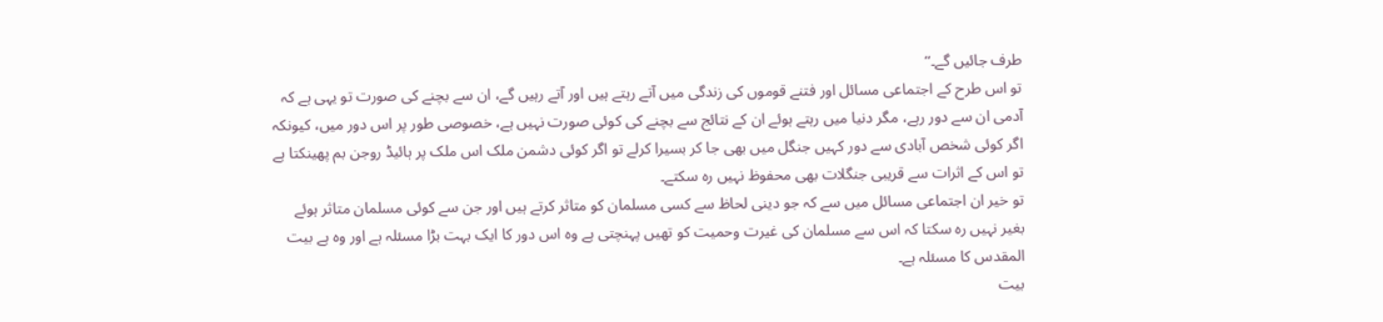طرف جائیں گے۔‘‘
تو اس طرح کے اجتماعی مسائل اور فتنے قوموں کی زندگی میں آتے رہتے ہیں اور آتے رہیں گے، ان سے بچنے کی صورت تو یہی ہے کہ آدمی ان سے دور رہے، مگر دنیا میں رہتے ہوئے ان کے نتائج سے بچنے کی کوئی صورت نہیں ہے، خصوصی طور پر اس دور میں، کیونکہ اگر کوئی شخص آبادی سے دور کہیں جنگل میں بھی جا کر بسیرا کرلے تو اگر کوئی دشمن ملک اس ملک پر ہائیڈ روجن بم پھینکتا ہے تو اس کے اثرات سے قریبی جنگلات بھی محفوظ نہیں رہ سکتے۔
تو خیر ان اجتماعی مسائل میں سے کہ جو دینی لحاظ سے کسی مسلمان کو متاثر کرتے ہیں اور جن سے کوئی مسلمان متاثر ہوئے بغیر نہیں رہ سکتا کہ اس سے مسلمان کی غیرت وحمیت کو تھیں پہنچتی ہے وہ اس دور کا ایک بہت بڑا مسئلہ ہے اور وہ ہے بیت المقدس کا مسئلہ ہے۔
بیت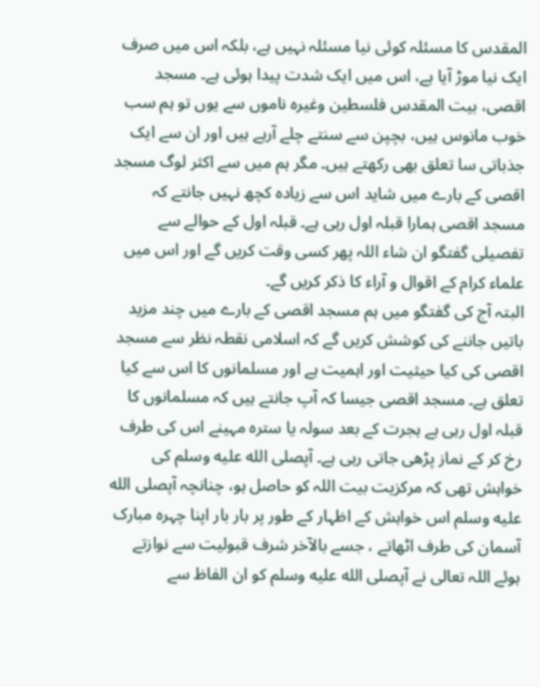المقدس کا مسئلہ کوئی نیا مسئلہ نہیں ہے، بلکہ اس میں صرف ایک نیا موڑ آیا ہے، اس میں ایک شدت پیدا ہوئی ہے۔ مسجد اقصی، بیت المقدس فلسطین وغیرہ ناموں سے یوں تو ہم سب خوب مانوس ہیں، بچپن سے سنتے چلے آرہے ہیں اور ان سے ایک جذباتی سا تعلق بھی رکھتے ہیں۔ مگر ہم میں سے اکثر لوگ مسجد اقصی کے بارے میں شاید اس سے زیادہ کچھ نہیں جانتے کہ مسجد اقصی ہمارا قبلہ اول رہی ہے۔ قبلہ اول کے حوالے سے تفصیلی گفتگو ان شاء اللہ پھر کسی وقت کریں گے اور اس میں علماء کرام کے اقوال و آراء کا ذکر کریں گے۔
البتہ آج کی گفتگو میں ہم مسجد اقصی کے بارے میں چند مزید باتیں جاننے کی کوشش کریں گے کہ اسلامی نقطہ نظر سے مسجد اقصی کی کیا حیثیت اور اہمیت ہے اور مسلمانوں کا اس سے کیا تعلق ہے۔ مسجد اقصی جیسا کہ آپ جانتے ہیں کہ مسلمانوں کا قبلہ اول رہی ہے ہجرت کے بعد سولہ یا سترہ مہینے اس کی طرف رخ کر کے نماز پڑھی جاتی رہی ہے۔ آپصلى الله عليه وسلم کی خواہش تھی کہ مرکزیت بیت اللہ کو حاصل ہو، چنانچہ آپصلى الله عليه وسلم اس خواہش کے اظہار کے طور پر بار بار اپنا چہرہ مبارک آسمان کی طرف اٹھاتے ، جسے بالآخر شرف قبولیت سے نوازتے ہوئے اللہ تعالی نے آپصلى الله عليه وسلم کو ان الفاظ سے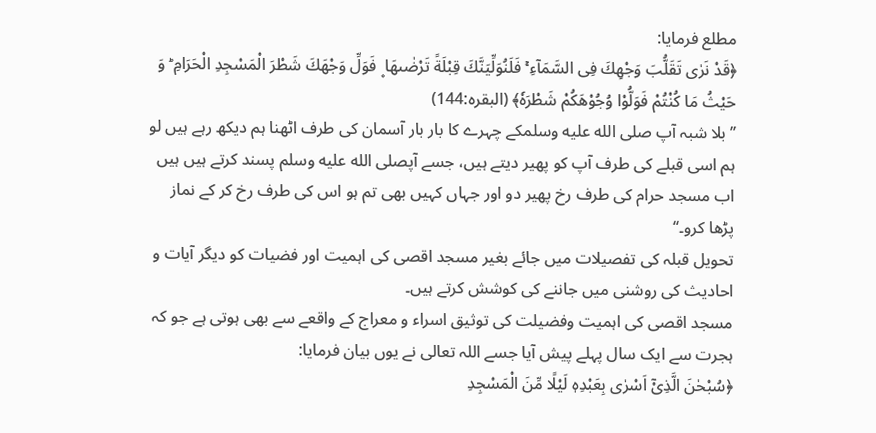مطلع فرمایا:
﴿قَدْ نَرٰی تَقَلُّبَ وَجْهِكَ فِی السَّمَآءِ ۚ فَلَنُوَلِّیَنَّكَ قِبْلَةً تَرْضٰىهَا ۪ فَوَلِّ وَجْهَكَ شَطْرَ الْمَسْجِدِ الْحَرَامِ ؕ وَ حَیْثُ مَا كُنْتُمْ فَوَلُّوْا وُجُوْهَكُمْ شَطْرَهٗ﴾ (البقره:144)
’’ بلا شبہ آپ صلى الله عليه وسلمکے چہرے کا بار بار آسمان کی طرف اٹھنا ہم دیکھ رہے ہیں لو ہم اسی قبلے کی طرف آپ کو پھیر دیتے ہیں، جسے آپصلى الله عليه وسلم پسند کرتے ہیں ہیں اب مسجد حرام کی طرف رخ پھیر دو اور جہاں کہیں بھی تم ہو اس کی طرف رخ کر کے نماز پڑھا کرو۔‘‘
تحویل قبلہ کی تفصیلات میں جائے بغیر مسجد اقصی کی اہمیت اور فضیات کو دیگر آیات و احادیث کی روشنی میں جاننے کی کوشش کرتے ہیں۔
مسجد اقصی کی اہمیت وفضیلت کی توثیق اسراء و معراج کے واقعے سے بھی ہوتی ہے جو کہ ہجرت سے ایک سال پہلے پیش آیا جسے اللہ تعالی نے یوں بیان فرمایا:
﴿سُبْحٰنَ الَّذِیْۤ اَسْرٰی بِعَبْدِهٖ لَیْلًا مِّنَ الْمَسْجِدِ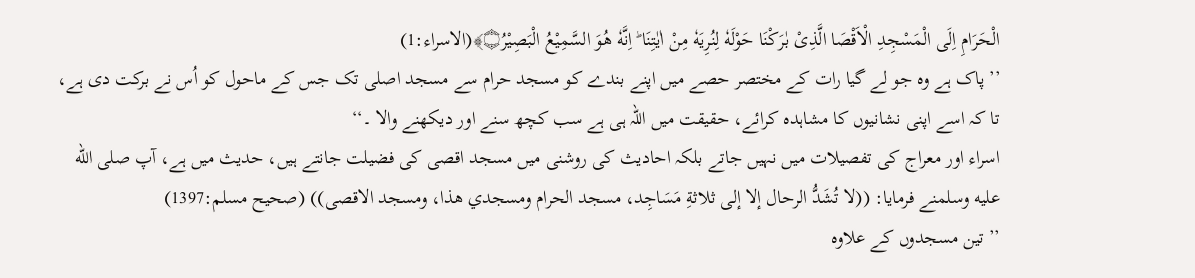الْحَرَامِ اِلَی الْمَسْجِدِ الْاَقْصَا الَّذِیْ بٰرَكْنَا حَوْلَهٗ لِنُرِیَهٗ مِنْ اٰیٰتِنَا ؕ اِنَّهٗ هُوَ السَّمِیْعُ الْبَصِیْرُ۝﴾(الاسراء:1)
’’ پاک ہے وہ جو لے گیا رات کے مختصر حصے میں اپنے بندے کو مسجد حرام سے مسجد اصلی تک جس کے ماحول کو اُس نے برکت دی ہے، تا کہ اسے اپنی نشانیوں کا مشاہدہ کرائے، حقیقت میں اللہ ہی ہے سب کچھ سنے اور دیکھنے والا ۔‘‘
اسراء اور معراج کی تفصیلات میں نہیں جاتے بلکہ احادیث کی روشنی میں مسجد اقصی کی فضیلت جانتے ہیں، حدیث میں ہے، آپ صلى الله عليه وسلمنے فرمایا: ((لا تُشَدُّ الرحال إلا إلى ثلاثةِ مَسَاجِد، مسجد الحرام ومسجدي هذا، ومسجد الاقصی)) (صحیح مسلم:1397)
’’ تین مسجدوں کے علاوہ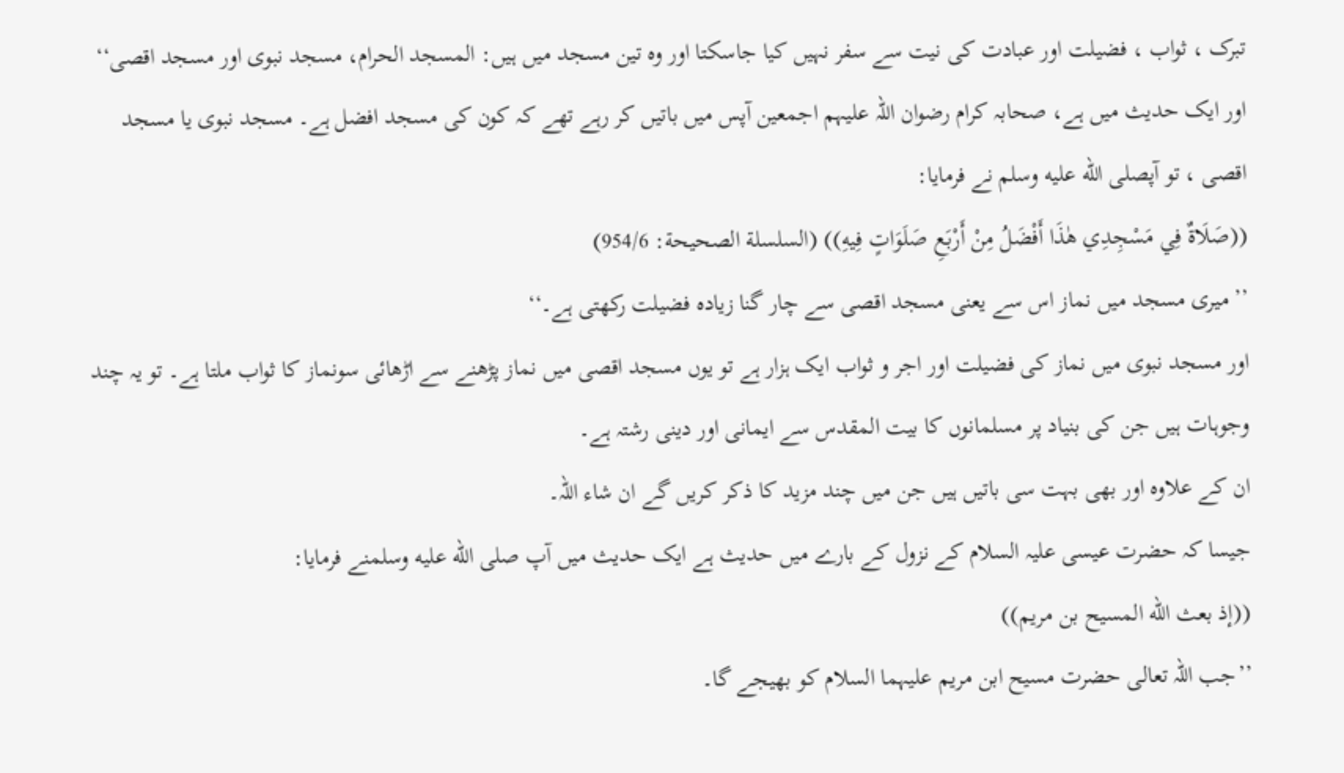تبرک ، ثواب ، فضیلت اور عبادت کی نیت سے سفر نہیں کیا جاسکتا اور وہ تین مسجد میں ہیں: المسجد الحرام، مسجد نبوی اور مسجد اقصی‘‘
اور ایک حدیث میں ہے، صحابہ کرام رضوان اللہ علیہم اجمعین آپس میں باتیں کر رہے تھے کہ کون کی مسجد افضل ہے۔ مسجد نبوی یا مسجد اقصی ، تو آپصلى الله عليه وسلم نے فرمایا:
((صَلَاةٌ فِي مَسْجِدِي هٰذَا أَفْضَلُ مِنْ أَرْبَعِ صَلَوَاتٍ فِيهِ)) (السلسلة الصحيحة: 954/6)
’’ میری مسجد میں نماز اس سے یعنی مسجد اقصی سے چار گنا زیادہ فضیلت رکھتی ہے۔‘‘
اور مسجد نبوی میں نماز کی فضیلت اور اجر و ثواب ایک ہزار ہے تو یوں مسجد اقصی میں نماز پڑھنے سے اڑھائی سونماز کا ثواب ملتا ہے۔ تو یہ چند وجوہات ہیں جن کی بنیاد پر مسلمانوں کا بیت المقدس سے ایمانی اور دینی رشتہ ہے۔
ان کے علاوہ اور بھی بہت سی باتیں ہیں جن میں چند مزید کا ذکر کریں گے ان شاء اللہ۔
جیسا کہ حضرت عیسی علیہ السلام کے نزول کے بارے میں حدیث ہے ایک حدیث میں آپ صلى الله عليه وسلمنے فرمایا:
((إذ بعث الله المسيح بن مريم))
’’جب اللہ تعالی حضرت مسیح ابن مریم علیہما السلام کو بھیجے گا۔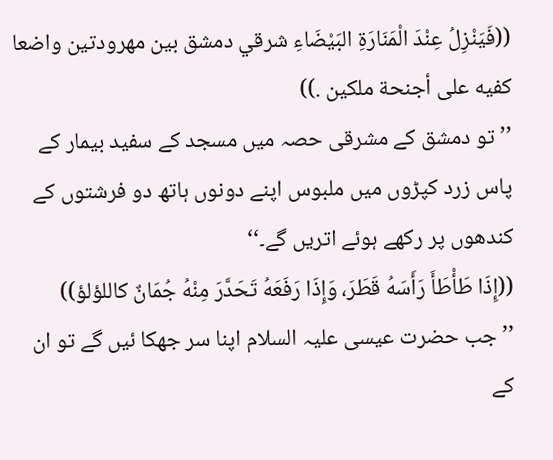((فَيَنْزِلُ عِنْدَ الْمَنَارَةِ البَيْضَاءِ شرقي دمشق بين مهرودتين واضعا كفيه على أجنحة ملكين .))
’’ تو دمشق کے مشرقی حصہ میں مسجد کے سفید بیمار کے پاس زرد کپڑوں میں ملبوس اپنے دونوں ہاتھ دو فرشتوں کے کندھوں پر رکھے ہوئے اتریں گے۔‘‘
((إِذَا طَأْطَأَ رَأَسَهُ قَطَرَ، وَإِذَا رَفَعَهُ تَحَدَّرَ مِنْهُ جُمَانٌ كاللؤلؤ))
’’ جب حضرت عیسی علیہ السلام اپنا سر جھکا ئیں گے تو ان کے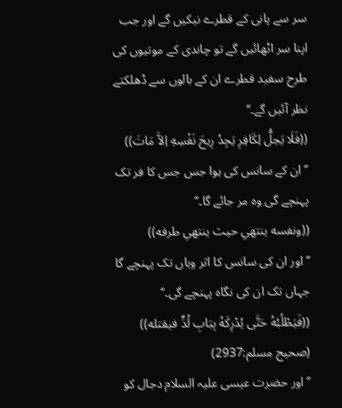سر سے پانی کے قطرے نیکیں گے اور جب اپنا سر اٹھائیں گے تو چاندی کے موتیوں کی طرح سفید قطرے ان کے بالوں سے ڈھلکتے نظر آئیں گے۔‘‘
((فَلَا يَحِلُّ لِكَافِرِ يَجِدُ رِيحَ نَفْسِهِ اِلاَّ مَاتَ))
’’ ان کے سانس کی ہوا جس جس کا فر تک پہنچے گی وہ مر جائے گا۔‘‘
((ونفسه ينتهي حيث ينتهي طرفه))
’’اور ان کی سانس کا اثر وہاں تک پہنچے گا جہاں تک ان کی نگاہ پہنچے گی۔‘‘
((فَيَطْلُبُهُ حَتَّى يُدْرِكَهُ بِبَابِ لُدٍّ فيقتله)) (صحيح مسلم:2937)
’’اور حضرت عیسی علیہ السلام دجال کو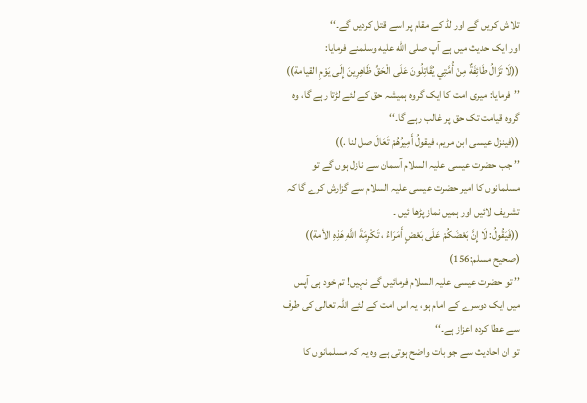تلاش کریں گے اور لڈ کے مقام پر اسے قتل کردیں گے۔‘‘
اور ایک حدیث میں ہے آپ صلى الله عليه وسلمنے فرمایا:
((لَا تَزَالُ طَائِفَةٌ مِنْ أُمَّتِي يُقَاتِلُونَ عَلَى الْحَقِّ ظَاهِرِينَ إِلَى يَوْمِ القيامة))
’’فرمایا: میری امت کا ایک گروہ ہمیشہ حق کے لئے لڑتا رہے گا، وہ گروہ قیامت تک حق پر غالب رہے گا۔‘‘
((فينزل عيسى ابن مريم، فيقولُ أَمِيرُهُمْ تَعَالَ صل لنا .))
’’ جب حضرت عیسی علیہ السلام آسمان سے نازل ہوں گے تو مسلمانوں کا امیر حضرت عیسی علیہ السلام سے گزارش کرے گا کہ تشریف لائیں اور ہمیں نماز پڑھا ئیں ۔
((فَيَقُولُ: لَا إِنَّ بَعْضَكُمْ عَلَى بَعْضٍ أَمَرَاءُ ، تَكْرِمَةَ اللَّهِ هَذِهِ الأمة)) (صحيح مسلم:156)
’’ تو حضرت عیسی علیہ السلام فرمائیں گے نہیں! تم خود ہی آپس میں ایک دوسرے کے امام ہو، یہ اس امت کے لئے اللہ تعالی کی طرف سے عطا کردہ اعزاز ہے۔‘‘
تو ان احادیث سے جو بات واضح ہوتی ہے وہ یہ کہ مسلمانوں کا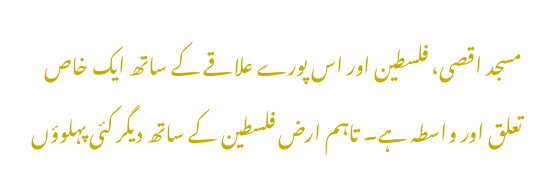مسجد اقصی، فلسطین اور اس پورے علاقے کے ساتھ ایک خاص تعلق اور واسطہ ہے۔ تاہم ارض فلسطین کے ساتھ دیگر کئی پہلوؤں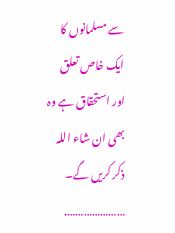سے مسلمانوں کا ایک خاص تعلق اور استحقاق ہے وہ بھی ان شاء اللہ ذکر کریں گے۔
………………….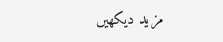مزید دیکھیں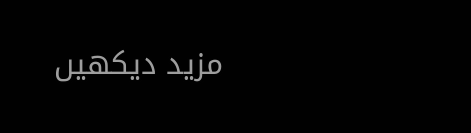مزید دیکھیں